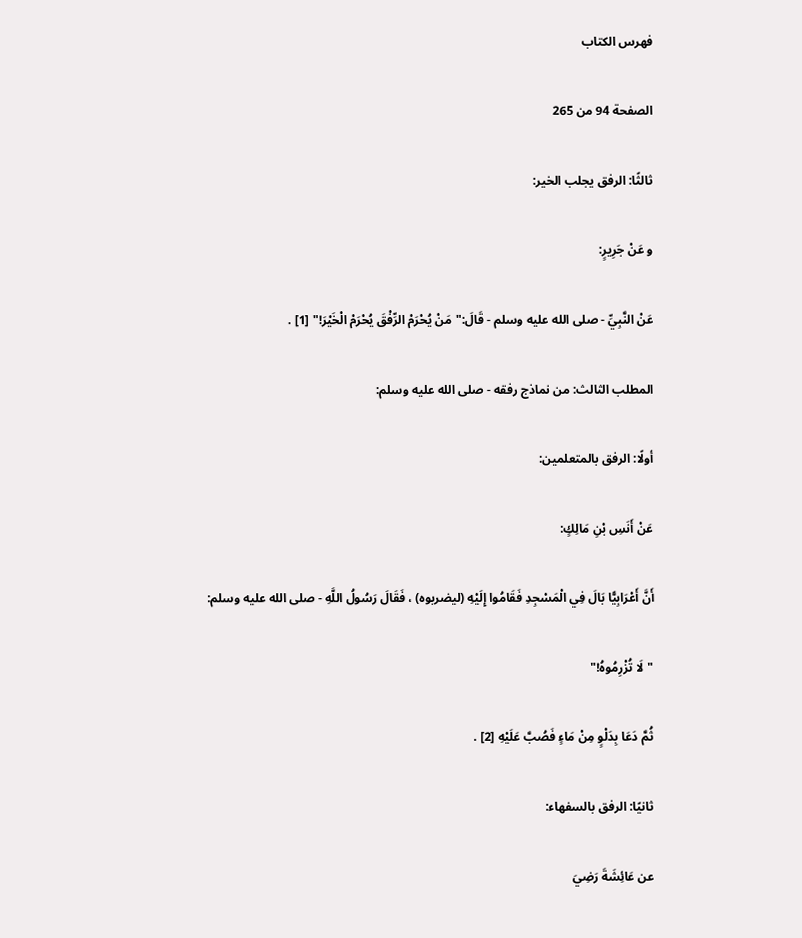فهرس الكتاب

الصفحة 94 من 265

ثالثًا: الرفق يجلب الخير:

و عَنْ جَرِيرٍ:

عَنْ النَّبِيِّ - صلى الله عليه وسلم - قَالَ:"مَنْ يُحْرَمْ الرِّفْقَ يُحْرَمْ الْخَيْرَ!" [1] .

المطلب الثالث: من نماذج رفقه - صلى الله عليه وسلم:

أولًا: الرفق بالمتعلمين:

عَنْ أَنَسِ بْنِ مَالِكٍ:

أَنَّ أَعْرَابِيًّا بَالَ فِي الْمَسْجِدِ فَقَامُوا إِلَيْهِ (ليضربوه) ، فَقَالَ رَسُولُ اللَّهِ - صلى الله عليه وسلم:

"لَا تُزْرِمُوهُ!"

ثُمَّ دَعَا بِدَلْوٍ مِنْ مَاءٍ فَصُبَّ عَلَيْهِ [2] .

ثانيًا: الرفق بالسفهاء:

عن عَائِشَةَ رَضِيَ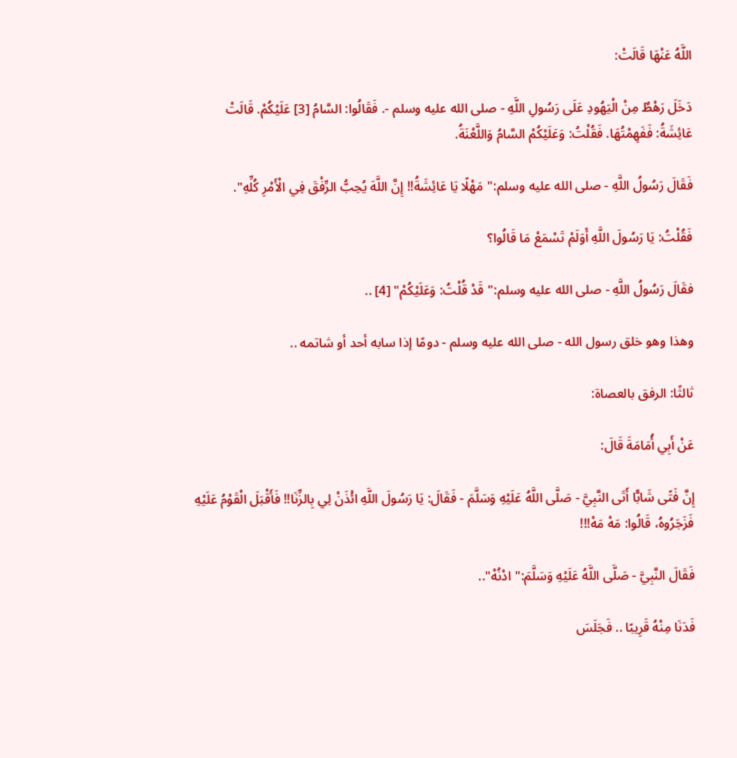اللَّهُ عَنْهَا قَالَتْ:

دَخَلَ رَهْطٌ مِنْ الْيَهُودِ عَلَى رَسُولِ اللَّهِ - صلى الله عليه وسلم -. فَقَالُوا: السَّامُ [3] عَلَيْكُمْ. قَالَتْ عَائِشَةُ: فَفَهِمْتُهَا. فَقُلْتُ: وَعَلَيْكُمْ السَّامُ وَاللَّعْنَةُ.

فَقَالَ رَسُولُ اللَّهِ - صلى الله عليه وسلم:"مَهْلًا يَا عَائِشَةُ!! إِنَّ اللَّهَ يُحِبُّ الرِّفْقَ فِي الْأَمْرِ كُلِّهِ".

فَقُلْتُ: يَا رَسُولَ اللَّهِ أَوَلَمْ تَسْمَعْ مَا قَالُوا؟

فقَالَ رَسُولُ اللَّهِ - صلى الله عليه وسلم:"قَدْ قُلْتُ: وَعَلَيْكُمْ" [4] ..

وهذا وهو خلق رسول الله - صلى الله عليه وسلم - دومًا إذا سابه أحد أو شاتمه ..

ثالثًا: الرفق بالعصاة:

عَنْ أَبِي أُمَامَةَ قَالَ:

إِنَّ فَتًى شَابًّا أَتَى النَّبِيَّ - صَلَّى اللَّهُ عَلَيْهِ وَسَلَّمَ - فَقَالَ: يَا رَسُولَ اللَّهِ ائْذَنْ لِي بِالزِّنَا!! فَأَقْبَلَ الْقَوْمُ عَلَيْهِ فَزَجَرُوهُ، قَالُوا: مَهْ مَهْ!!!

فَقَالَ النَّبِيَّ - صَلَّى اللَّهُ عَلَيْهِ وَسَلَّمَ:"ادْنُهْ"..

فَدَنَا مِنْهُ قَرِيبًا .. فَجَلَسَ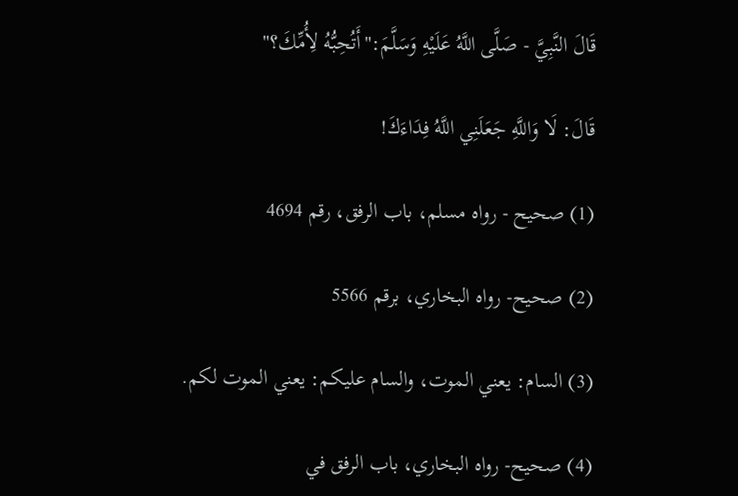قَالَ النَّبِيَّ - صَلَّى اللَّهُ عَلَيْهِ وَسَلَّمَ:"أَتُحِبُّهُ لِأُمِّكَ؟"

قَالَ: لَا وَاللَّهِ جَعَلَنِي اللَّهُ فِدَاءَكَ!

(1) صحيح - رواه مسلم، باب الرفق، رقم 4694

(2) صحيح- رواه البخاري، برقم 5566

(3) السام: يعني الموت، والسام عليكم: يعني الموت لكم.

(4) صحيح- رواه البخاري، باب الرفق في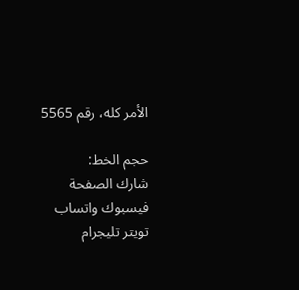الأمر كله، رقم 5565

حجم الخط:
شارك الصفحة
فيسبوك واتساب تويتر تليجرام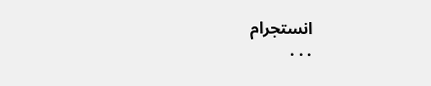انستجرام
. . .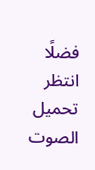فضلًا انتظر تحميل الصوت